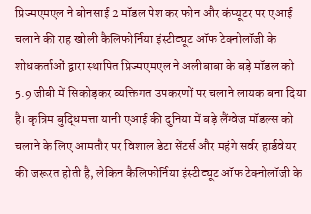प्रिज्मएमएल ने बोनसाई 2 मॉडल पेश कर फोन और कंप्यूटर पर एआई चलाने की राह खोली कैलिफोर्निया इंस्टीट्यूट ऑफ टेक्नोलॉजी के शोधकर्ताओं द्वारा स्थापित प्रिज्मएमएल ने अलीबाबा के बड़े मॉडल को 5.9 जीबी में सिकोड़कर व्यक्तिगत उपकरणों पर चलाने लायक बना दिया है। कृत्रिम बुद्धिमत्ता यानी एआई की दुनिया में बड़े लैंग्वेज मॉडल्स को चलाने के लिए आमतौर पर विशाल डेटा सेंटर्स और महंगे सर्वर हार्डवेयर की जरूरत होती है, लेकिन कैलिफोर्निया इंस्टीट्यूट ऑफ टेक्नोलॉजी के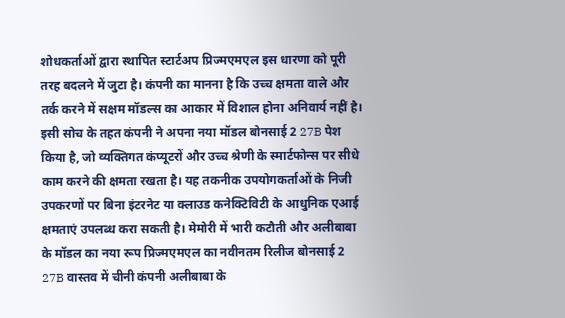शोधकर्ताओं द्वारा स्थापित स्टार्टअप प्रिज्मएमएल इस धारणा को पूरी तरह बदलने में जुटा है। कंपनी का मानना है कि उच्च क्षमता वाले और तर्क करने में सक्षम मॉडल्स का आकार में विशाल होना अनिवार्य नहीं है। इसी सोच के तहत कंपनी ने अपना नया मॉडल बोनसाई 2 27B पेश किया है, जो व्यक्तिगत कंप्यूटरों और उच्च श्रेणी के स्मार्टफोन्स पर सीधे काम करने की क्षमता रखता है। यह तकनीक उपयोगकर्ताओं के निजी उपकरणों पर बिना इंटरनेट या क्लाउड कनेक्टिविटी के आधुनिक एआई क्षमताएं उपलब्ध करा सकती है। मेमोरी में भारी कटौती और अलीबाबा के मॉडल का नया रूप प्रिज्मएमएल का नवीनतम रिलीज बोनसाई 2 27B वास्तव में चीनी कंपनी अलीबाबा के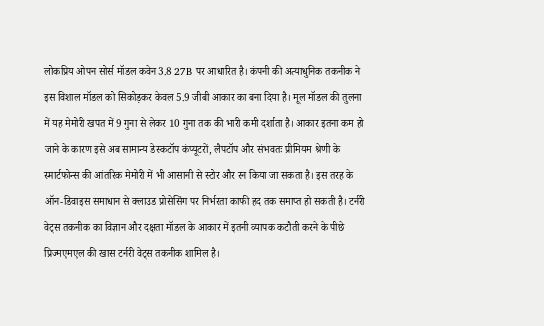लोकप्रिय ओपन सोर्स मॉडल कवेन3.8 27B पर आधारित है। कंपनी की अत्याधुनिक तकनीक ने इस विशाल मॉडल को सिकोड़कर केवल 5.9 जीबी आकार का बना दिया है। मूल मॉडल की तुलना में यह मेमोरी खपत में 9 गुना से लेकर 10 गुना तक की भारी कमी दर्शाता है। आकार इतना कम हो जाने के कारण इसे अब सामान्य डेस्कटॉप कंप्यूटरों, लैपटॉप और संभवतः प्रीमियम श्रेणी के स्मार्टफोन्स की आंतरिक मेमोरी में भी आसानी से स्टोर और रन किया जा सकता है। इस तरह के ऑन-डिवाइस समाधान से क्लाउड प्रोसेसिंग पर निर्भरता काफी हद तक समाप्त हो सकती है। टर्नरी वेट्स तकनीक का विज्ञान और दक्षता मॉडल के आकार में इतनी व्यापक कटौती करने के पीछे प्रिज्मएमएल की खास टर्नरी वेट्स तकनीक शामिल है।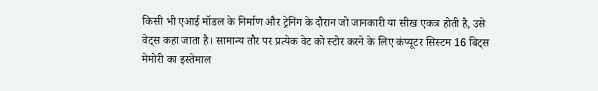किसी भी एआई मॉडल के निर्माण और ट्रेनिंग के दौरान जो जानकारी या सीख एकत्र होती है, उसे वेट्स कहा जाता है। सामान्य तौर पर प्रत्येक वेट को स्टोर करने के लिए कंप्यूटर सिस्टम 16 बिट्स मेमोरी का इस्तेमाल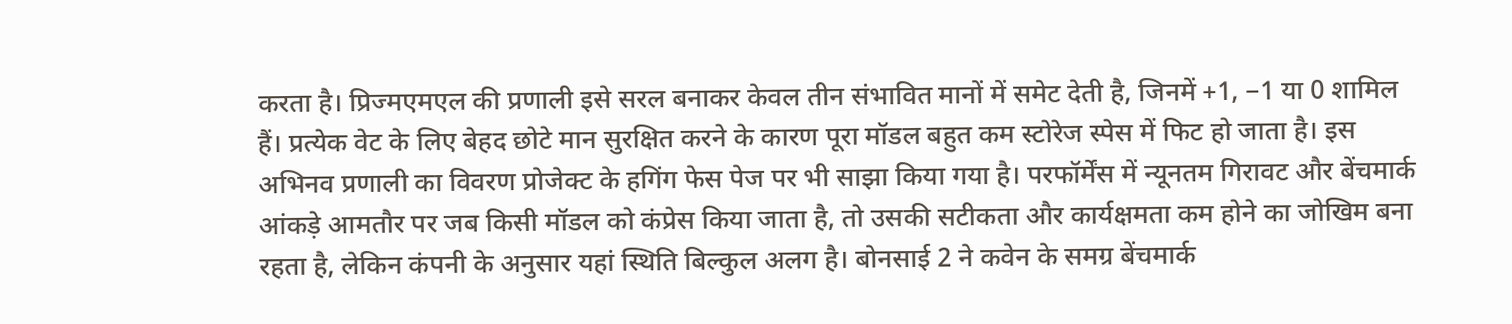करता है। प्रिज्मएमएल की प्रणाली इसे सरल बनाकर केवल तीन संभावित मानों में समेट देती है, जिनमें +1, −1 या 0 शामिल हैं। प्रत्येक वेट के लिए बेहद छोटे मान सुरक्षित करने के कारण पूरा मॉडल बहुत कम स्टोरेज स्पेस में फिट हो जाता है। इस अभिनव प्रणाली का विवरण प्रोजेक्ट के हगिंग फेस पेज पर भी साझा किया गया है। परफॉर्मेंस में न्यूनतम गिरावट और बेंचमार्क आंकड़े आमतौर पर जब किसी मॉडल को कंप्रेस किया जाता है, तो उसकी सटीकता और कार्यक्षमता कम होने का जोखिम बना रहता है, लेकिन कंपनी के अनुसार यहां स्थिति बिल्कुल अलग है। बोनसाई 2 ने कवेन के समग्र बेंचमार्क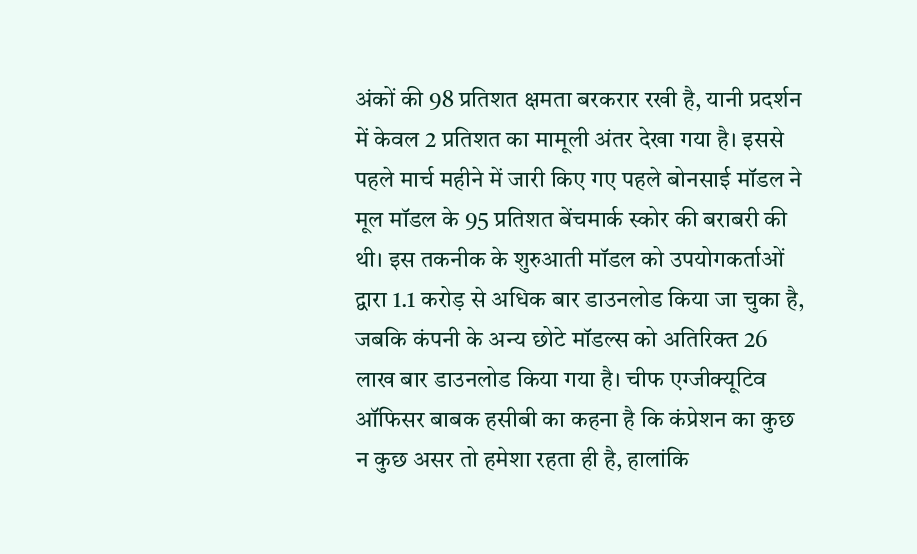अंकों की 98 प्रतिशत क्षमता बरकरार रखी है, यानी प्रदर्शन में केवल 2 प्रतिशत का मामूली अंतर देखा गया है। इससे पहले मार्च महीने में जारी किए गए पहले बोनसाई मॉडल ने मूल मॉडल के 95 प्रतिशत बेंचमार्क स्कोर की बराबरी की थी। इस तकनीक के शुरुआती मॉडल को उपयोगकर्ताओं द्वारा 1.1 करोड़ से अधिक बार डाउनलोड किया जा चुका है, जबकि कंपनी के अन्य छोटे मॉडल्स को अतिरिक्त 26 लाख बार डाउनलोड किया गया है। चीफ एग्जीक्यूटिव ऑफिसर बाबक हसीबी का कहना है कि कंप्रेशन का कुछ न कुछ असर तो हमेशा रहता ही है, हालांकि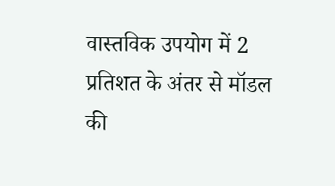वास्तविक उपयोग में 2 प्रतिशत के अंतर से मॉडल की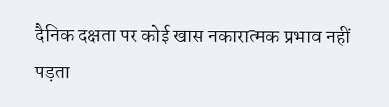दैनिक दक्षता पर कोई खास नकारात्मक प्रभाव नहीं पड़ता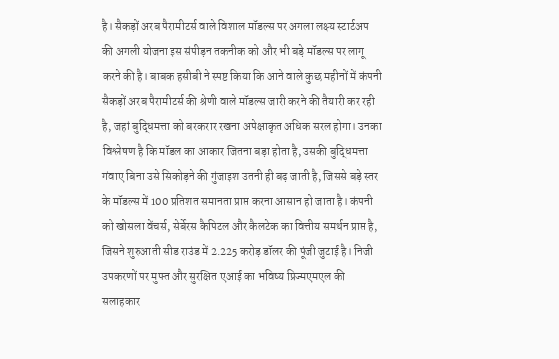है। सैकड़ों अरब पैरामीटर्स वाले विशाल मॉडल्स पर अगला लक्ष्य स्टार्टअप की अगली योजना इस संपीड़न तकनीक को और भी बड़े मॉडल्स पर लागू करने की है। बाबक हसीबी ने स्पष्ट किया कि आने वाले कुछ महीनों में कंपनी सैकड़ों अरब पैरामीटर्स की श्रेणी वाले मॉडल्स जारी करने की तैयारी कर रही है, जहां बुद्धिमत्ता को बरकरार रखना अपेक्षाकृत अधिक सरल होगा। उनका विश्लेषण है कि मॉडल का आकार जितना बड़ा होता है, उसकी बुद्धिमत्ता गंवाए बिना उसे सिकोड़ने की गुंजाइश उतनी ही बढ़ जाती है, जिससे बड़े स्तर के मॉडल्स में 100 प्रतिशत समानता प्राप्त करना आसान हो जाता है। कंपनी को खोसला वेंचर्स, सेर्बेरस कैपिटल और कैलटेक का वित्तीय समर्थन प्राप्त है, जिसने शुरुआती सीड राउंड में 2.225 करोड़ डॉलर की पूंजी जुटाई है। निजी उपकरणों पर मुफ्त और सुरक्षित एआई का भविष्य प्रिज्मएमएल की सलाहकार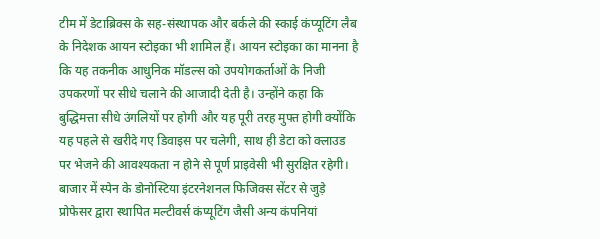टीम में डेटाब्रिक्स के सह-संस्थापक और बर्कले की स्काई कंप्यूटिंग लैब के निदेशक आयन स्टोइका भी शामिल हैं। आयन स्टोइका का मानना है कि यह तकनीक आधुनिक मॉडल्स को उपयोगकर्ताओं के निजी उपकरणों पर सीधे चलाने की आजादी देती है। उन्होंने कहा कि बुद्धिमत्ता सीधे उंगलियों पर होगी और यह पूरी तरह मुफ्त होगी क्योंकि यह पहले से खरीदे गए डिवाइस पर चलेगी, साथ ही डेटा को क्लाउड पर भेजने की आवश्यकता न होने से पूर्ण प्राइवेसी भी सुरक्षित रहेगी। बाजार में स्पेन के डोनोस्टिया इंटरनेशनल फिजिक्स सेंटर से जुड़े प्रोफेसर द्वारा स्थापित मल्टीवर्स कंप्यूटिंग जैसी अन्य कंपनियां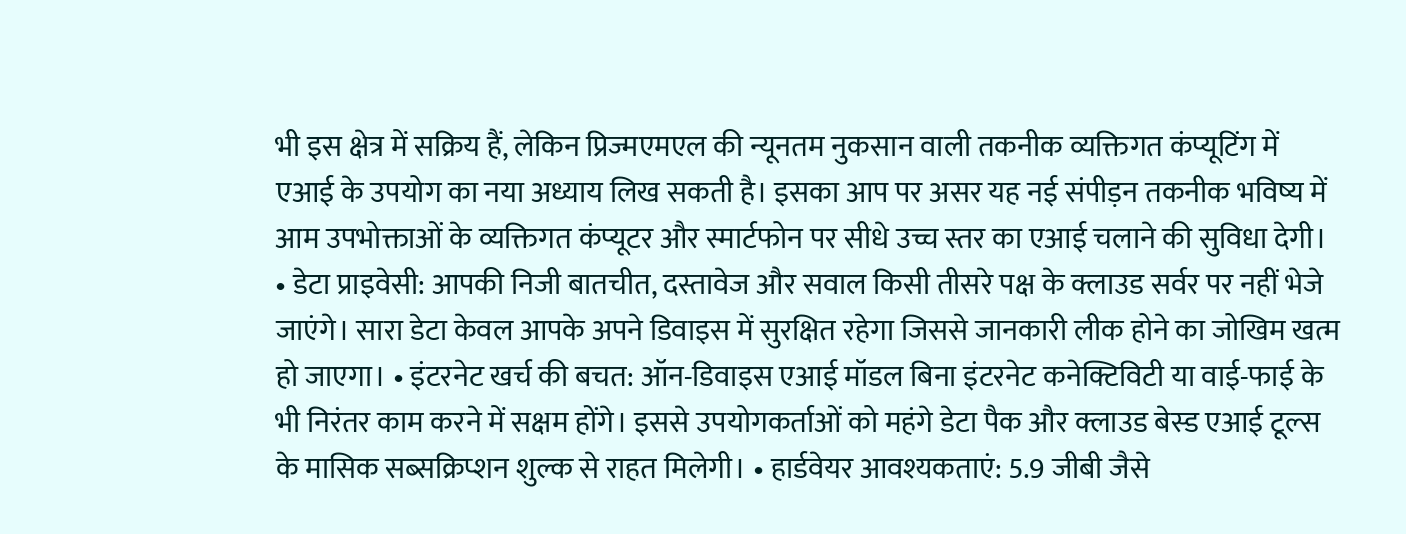भी इस क्षेत्र में सक्रिय हैं, लेकिन प्रिज्मएमएल की न्यूनतम नुकसान वाली तकनीक व्यक्तिगत कंप्यूटिंग में एआई के उपयोग का नया अध्याय लिख सकती है। इसका आप पर असर यह नई संपीड़न तकनीक भविष्य में आम उपभोक्ताओं के व्यक्तिगत कंप्यूटर और स्मार्टफोन पर सीधे उच्च स्तर का एआई चलाने की सुविधा देगी। • डेटा प्राइवेसी: आपकी निजी बातचीत, दस्तावेज और सवाल किसी तीसरे पक्ष के क्लाउड सर्वर पर नहीं भेजे जाएंगे। सारा डेटा केवल आपके अपने डिवाइस में सुरक्षित रहेगा जिससे जानकारी लीक होने का जोखिम खत्म हो जाएगा। • इंटरनेट खर्च की बचत: ऑन-डिवाइस एआई मॉडल बिना इंटरनेट कनेक्टिविटी या वाई-फाई के भी निरंतर काम करने में सक्षम होंगे। इससे उपयोगकर्ताओं को महंगे डेटा पैक और क्लाउड बेस्ड एआई टूल्स के मासिक सब्सक्रिप्शन शुल्क से राहत मिलेगी। • हार्डवेयर आवश्यकताएं: 5.9 जीबी जैसे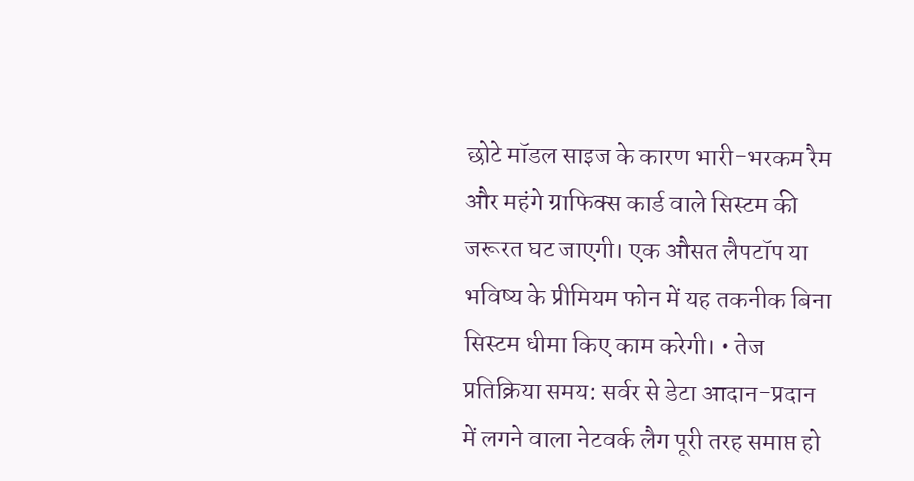छोटे मॉडल साइज के कारण भारी-भरकम रैम और महंगे ग्राफिक्स कार्ड वाले सिस्टम की जरूरत घट जाएगी। एक औसत लैपटॉप या भविष्य के प्रीमियम फोन में यह तकनीक बिना सिस्टम धीमा किए काम करेगी। • तेज प्रतिक्रिया समय: सर्वर से डेटा आदान-प्रदान में लगने वाला नेटवर्क लैग पूरी तरह समाप्त हो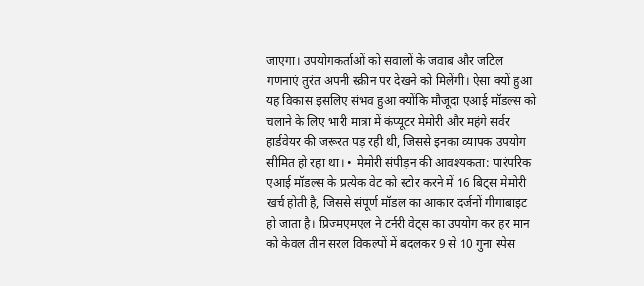जाएगा। उपयोगकर्ताओं को सवालों के जवाब और जटिल गणनाएं तुरंत अपनी स्क्रीन पर देखने को मिलेंगी। ऐसा क्यों हुआ यह विकास इसलिए संभव हुआ क्योंकि मौजूदा एआई मॉडल्स को चलाने के लिए भारी मात्रा में कंप्यूटर मेमोरी और महंगे सर्वर हार्डवेयर की जरूरत पड़ रही थी, जिससे इनका व्यापक उपयोग सीमित हो रहा था। • मेमोरी संपीड़न की आवश्यकता: पारंपरिक एआई मॉडल्स के प्रत्येक वेट को स्टोर करने में 16 बिट्स मेमोरी खर्च होती है, जिससे संपूर्ण मॉडल का आकार दर्जनों गीगाबाइट हो जाता है। प्रिज्मएमएल ने टर्नरी वेट्स का उपयोग कर हर मान को केवल तीन सरल विकल्पों में बदलकर 9 से 10 गुना स्पेस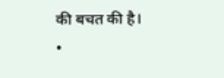की बचत की है। •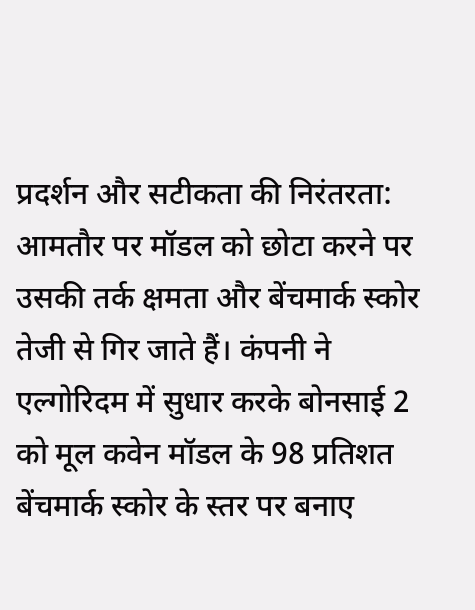प्रदर्शन और सटीकता की निरंतरता: आमतौर पर मॉडल को छोटा करने पर उसकी तर्क क्षमता और बेंचमार्क स्कोर तेजी से गिर जाते हैं। कंपनी ने एल्गोरिदम में सुधार करके बोनसाई 2 को मूल कवेन मॉडल के 98 प्रतिशत बेंचमार्क स्कोर के स्तर पर बनाए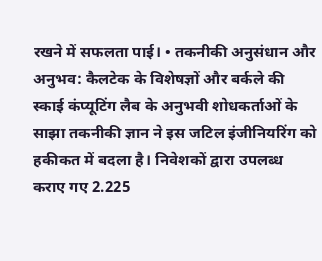रखने में सफलता पाई। • तकनीकी अनुसंधान और अनुभव: कैलटेक के विशेषज्ञों और बर्कले की स्काई कंप्यूटिंग लैब के अनुभवी शोधकर्ताओं के साझा तकनीकी ज्ञान ने इस जटिल इंजीनियरिंग को हकीकत में बदला है। निवेशकों द्वारा उपलब्ध कराए गए 2.225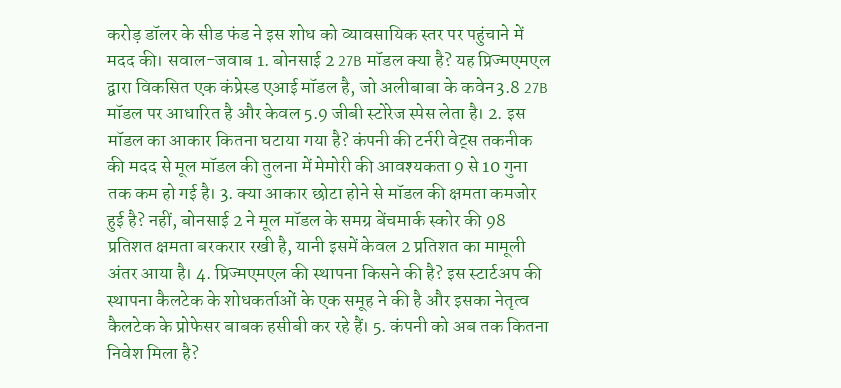करोड़ डॉलर के सीड फंड ने इस शोध को व्यावसायिक स्तर पर पहुंचाने में मदद की। सवाल-जवाब 1. बोनसाई 2 27B मॉडल क्या है? यह प्रिज्मएमएल द्वारा विकसित एक कंप्रेस्ड एआई मॉडल है, जो अलीबाबा के कवेन3.8 27B मॉडल पर आधारित है और केवल 5.9 जीबी स्टोरेज स्पेस लेता है। 2. इस मॉडल का आकार कितना घटाया गया है? कंपनी की टर्नरी वेट्स तकनीक की मदद से मूल मॉडल की तुलना में मेमोरी की आवश्यकता 9 से 10 गुना तक कम हो गई है। 3. क्या आकार छोटा होने से मॉडल की क्षमता कमजोर हुई है? नहीं, बोनसाई 2 ने मूल मॉडल के समग्र बेंचमार्क स्कोर की 98 प्रतिशत क्षमता बरकरार रखी है, यानी इसमें केवल 2 प्रतिशत का मामूली अंतर आया है। 4. प्रिज्मएमएल की स्थापना किसने की है? इस स्टार्टअप की स्थापना कैलटेक के शोधकर्ताओं के एक समूह ने की है और इसका नेतृत्व कैलटेक के प्रोफेसर बाबक हसीबी कर रहे हैं। 5. कंपनी को अब तक कितना निवेश मिला है?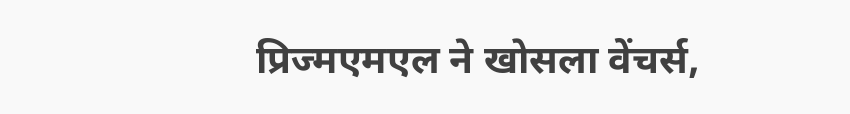प्रिज्मएमएल ने खोसला वेंचर्स,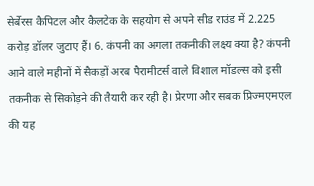सेर्बेरस कैपिटल और कैलटेक के सहयोग से अपने सीड राउंड में 2.225 करोड़ डॉलर जुटाए हैं। 6. कंपनी का अगला तकनीकी लक्ष्य क्या है? कंपनी आने वाले महीनों में सैकड़ों अरब पैरामीटर्स वाले विशाल मॉडल्स को इसी तकनीक से सिकोड़ने की तैयारी कर रही है। प्रेरणा और सबक प्रिज्मएमएल की यह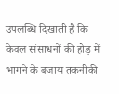उपलब्धि दिखाती है कि केवल संसाधनों की होड़ में भागने के बजाय तकनीकी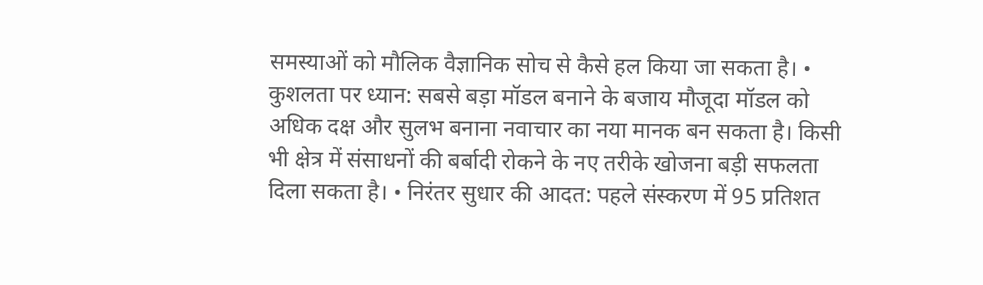समस्याओं को मौलिक वैज्ञानिक सोच से कैसे हल किया जा सकता है। • कुशलता पर ध्यान: सबसे बड़ा मॉडल बनाने के बजाय मौजूदा मॉडल को अधिक दक्ष और सुलभ बनाना नवाचार का नया मानक बन सकता है। किसी भी क्षेत्र में संसाधनों की बर्बादी रोकने के नए तरीके खोजना बड़ी सफलता दिला सकता है। • निरंतर सुधार की आदत: पहले संस्करण में 95 प्रतिशत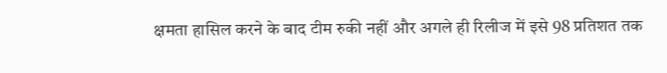क्षमता हासिल करने के बाद टीम रुकी नहीं और अगले ही रिलीज में इसे 98 प्रतिशत तक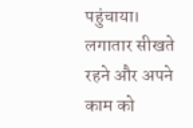पहुंचाया। लगातार सीखते रहने और अपने काम को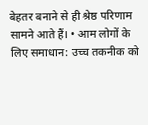बेहतर बनाने से ही श्रेष्ठ परिणाम सामने आते हैं। • आम लोगों के लिए समाधान: उच्च तकनीक को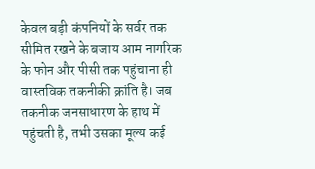केवल बड़ी कंपनियों के सर्वर तक सीमित रखने के बजाय आम नागरिक के फोन और पीसी तक पहुंचाना ही वास्तविक तकनीकी क्रांति है। जब तकनीक जनसाधारण के हाथ में पहुंचती है, तभी उसका मूल्य कई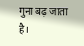गुना बढ़ जाता है।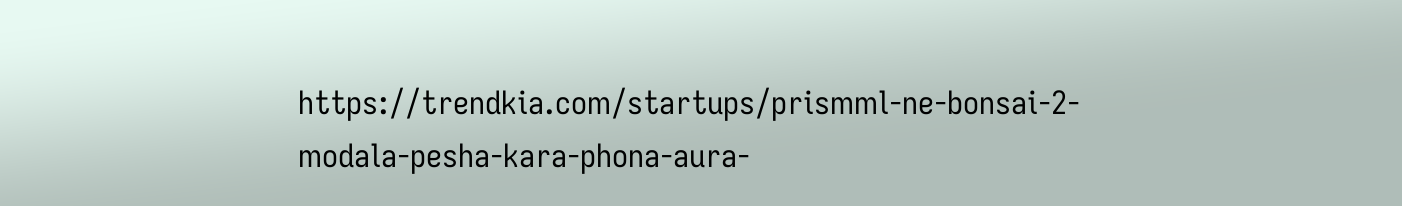https://trendkia.com/startups/prismml-ne-bonsai-2-modala-pesha-kara-phona-aura-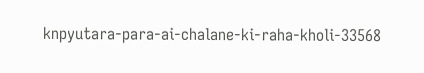knpyutara-para-ai-chalane-ki-raha-kholi-33568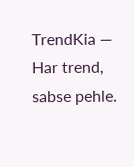TrendKia — Har trend, sabse pehle.